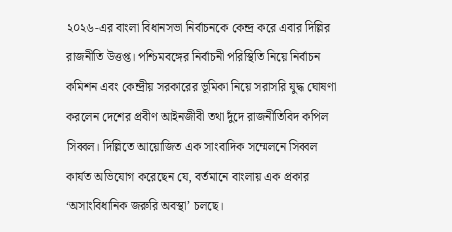২০২৬-এর বাংলা বিধানসভা নির্বাচনকে কেন্দ্র করে এবার দিল্লির রাজনীতি উত্তপ্ত। পশ্চিমবঙ্গের নির্বাচনী পরিস্থিতি নিয়ে নির্বাচন কমিশন এবং কেন্দ্রীয় সরকারের ভূমিকা নিয়ে সরাসরি যুদ্ধ ঘোষণা করলেন দেশের প্রবীণ আইনজীবী তথা দুঁদে রাজনীতিবিদ কপিল সিব্বল। দিল্লিতে আয়োজিত এক সাংবাদিক সম্মেলনে সিব্বল কার্যত অভিযোগ করেছেন যে, বর্তমানে বাংলায় এক প্রকার ‘অসাংবিধানিক জরুরি অবস্থা’ চলছে।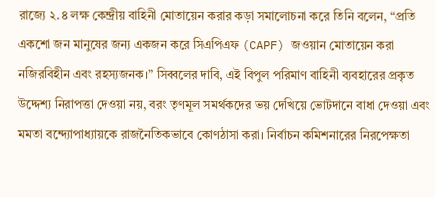রাজ্যে ২.৪ লক্ষ কেন্দ্রীয় বাহিনী মোতায়েন করার কড়া সমালোচনা করে তিনি বলেন, “প্রতি একশো জন মানুষের জন্য একজন করে সিএপিএফ (CAPF) জওয়ান মোতায়েন করা নজিরবিহীন এবং রহস্যজনক।” সিব্বলের দাবি, এই বিপুল পরিমাণ বাহিনী ব্যবহারের প্রকৃত উদ্দেশ্য নিরাপত্তা দেওয়া নয়, বরং তৃণমূল সমর্থকদের ভয় দেখিয়ে ভোটদানে বাধা দেওয়া এবং মমতা বন্দ্যোপাধ্যায়কে রাজনৈতিকভাবে কোণঠাসা করা। নির্বাচন কমিশনারের নিরপেক্ষতা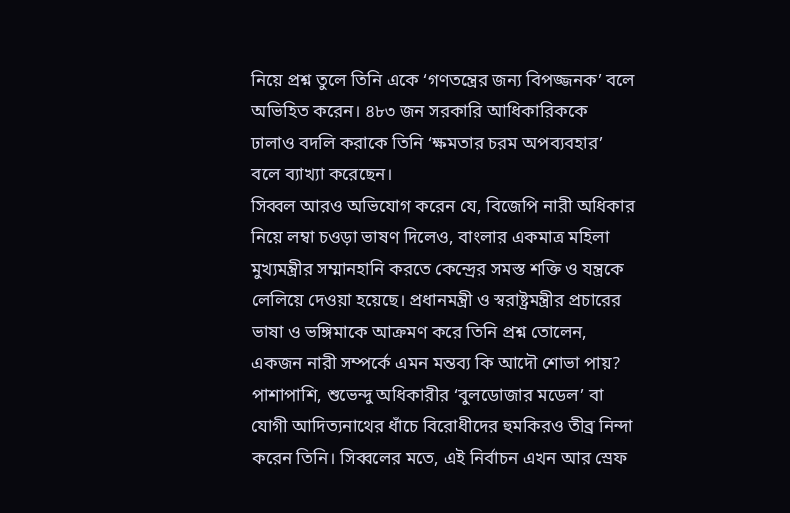নিয়ে প্রশ্ন তুলে তিনি একে ‘গণতন্ত্রের জন্য বিপজ্জনক’ বলে অভিহিত করেন। ৪৮৩ জন সরকারি আধিকারিককে ঢালাও বদলি করাকে তিনি ‘ক্ষমতার চরম অপব্যবহার’ বলে ব্যাখ্যা করেছেন।
সিব্বল আরও অভিযোগ করেন যে, বিজেপি নারী অধিকার নিয়ে লম্বা চওড়া ভাষণ দিলেও, বাংলার একমাত্র মহিলা মুখ্যমন্ত্রীর সম্মানহানি করতে কেন্দ্রের সমস্ত শক্তি ও যন্ত্রকে লেলিয়ে দেওয়া হয়েছে। প্রধানমন্ত্রী ও স্বরাষ্ট্রমন্ত্রীর প্রচারের ভাষা ও ভঙ্গিমাকে আক্রমণ করে তিনি প্রশ্ন তোলেন, একজন নারী সম্পর্কে এমন মন্তব্য কি আদৌ শোভা পায়? পাশাপাশি, শুভেন্দু অধিকারীর ‘বুলডোজার মডেল’ বা যোগী আদিত্যনাথের ধাঁচে বিরোধীদের হুমকিরও তীব্র নিন্দা করেন তিনি। সিব্বলের মতে, এই নির্বাচন এখন আর স্রেফ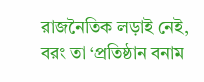রাজনৈতিক লড়াই নেই, বরং তা ‘প্রতিষ্ঠান বনাম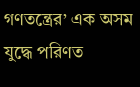গণতন্ত্রের’ এক অসম যুদ্ধে পরিণত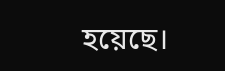হয়েছে।